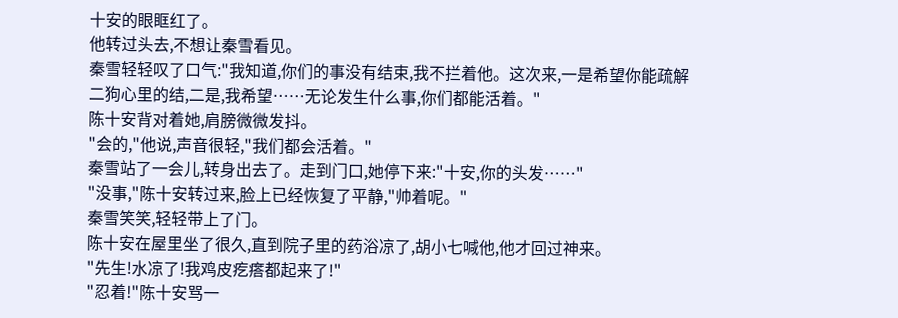十安的眼眶红了。
他转过头去,不想让秦雪看见。
秦雪轻轻叹了口气:"我知道,你们的事没有结束,我不拦着他。这次来,一是希望你能疏解二狗心里的结,二是,我希望……无论发生什么事,你们都能活着。"
陈十安背对着她,肩膀微微发抖。
"会的,"他说,声音很轻,"我们都会活着。"
秦雪站了一会儿,转身出去了。走到门口,她停下来:"十安,你的头发……"
"没事,"陈十安转过来,脸上已经恢复了平静,"帅着呢。"
秦雪笑笑,轻轻带上了门。
陈十安在屋里坐了很久,直到院子里的药浴凉了,胡小七喊他,他才回过神来。
"先生!水凉了!我鸡皮疙瘩都起来了!"
"忍着!"陈十安骂一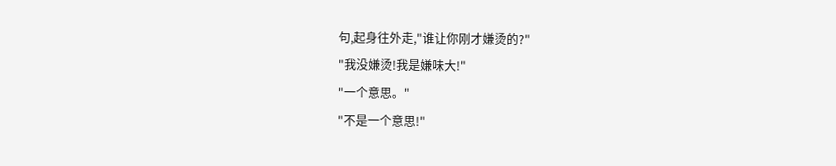句,起身往外走,"谁让你刚才嫌烫的?"
"我没嫌烫!我是嫌味大!"
"一个意思。"
"不是一个意思!"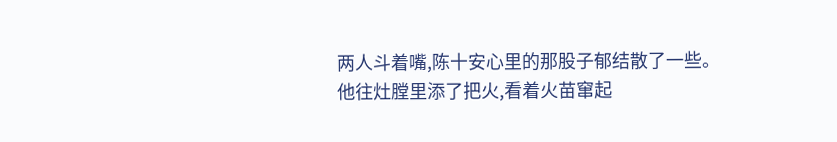两人斗着嘴,陈十安心里的那股子郁结散了一些。
他往灶膛里添了把火,看着火苗窜起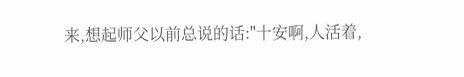来,想起师父以前总说的话:"十安啊,人活着,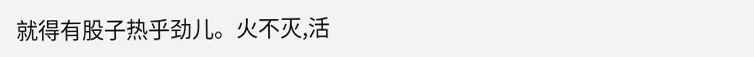就得有股子热乎劲儿。火不灭,活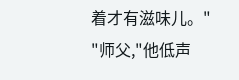着才有滋味儿。"
"师父,"他低声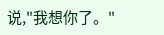说,"我想你了。"